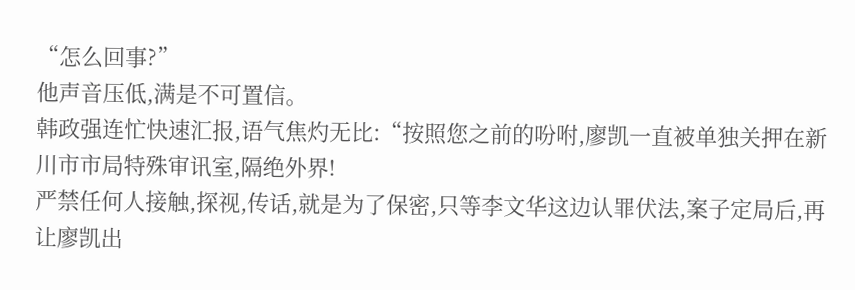“怎么回事?”
他声音压低,满是不可置信。
韩政强连忙快速汇报,语气焦灼无比:“按照您之前的吩咐,廖凯一直被单独关押在新川市市局特殊审讯室,隔绝外界!
严禁任何人接触,探视,传话,就是为了保密,只等李文华这边认罪伏法,案子定局后,再让廖凯出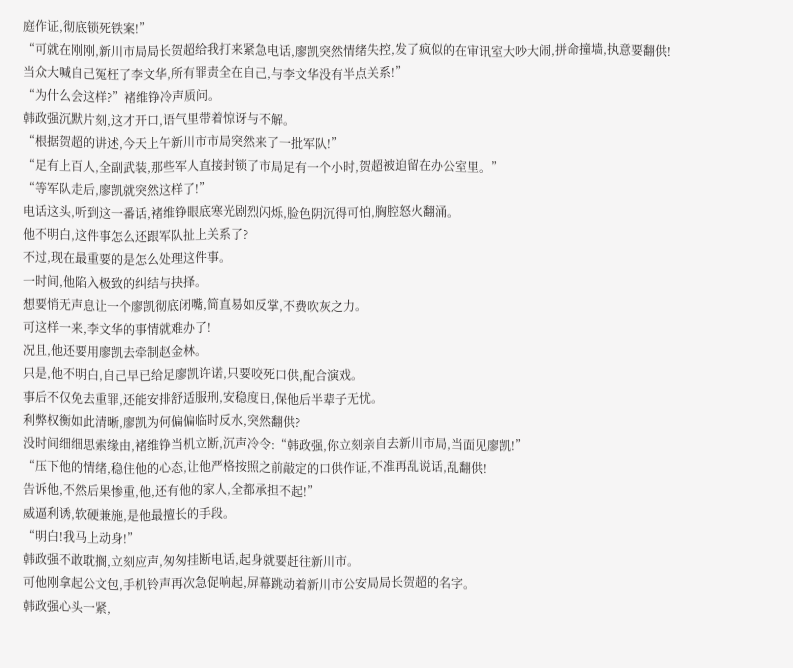庭作证,彻底锁死铁案!”
“可就在刚刚,新川市局局长贺超给我打来紧急电话,廖凯突然情绪失控,发了疯似的在审讯室大吵大闹,拼命撞墙,执意要翻供!
当众大喊自己冤枉了李文华,所有罪责全在自己,与李文华没有半点关系!”
“为什么会这样?”褚维铮冷声质问。
韩政强沉默片刻,这才开口,语气里带着惊讶与不解。
“根据贺超的讲述,今天上午新川市市局突然来了一批军队!”
“足有上百人,全副武装,那些军人直接封锁了市局足有一个小时,贺超被迫留在办公室里。”
“等军队走后,廖凯就突然这样了!”
电话这头,听到这一番话,褚维铮眼底寒光剧烈闪烁,脸色阴沉得可怕,胸腔怒火翻涌。
他不明白,这件事怎么还跟军队扯上关系了?
不过,现在最重要的是怎么处理这件事。
一时间,他陷入极致的纠结与抉择。
想要悄无声息让一个廖凯彻底闭嘴,简直易如反掌,不费吹灰之力。
可这样一来,李文华的事情就难办了!
况且,他还要用廖凯去牵制赵金林。
只是,他不明白,自己早已给足廖凯许诺,只要咬死口供,配合演戏。
事后不仅免去重罪,还能安排舒适服刑,安稳度日,保他后半辈子无忧。
利弊权衡如此清晰,廖凯为何偏偏临时反水,突然翻供?
没时间细细思索缘由,褚维铮当机立断,沉声冷令:“韩政强,你立刻亲自去新川市局,当面见廖凯!”
“压下他的情绪,稳住他的心态,让他严格按照之前敲定的口供作证,不准再乱说话,乱翻供!
告诉他,不然后果惨重,他,还有他的家人,全都承担不起!”
威逼利诱,软硬兼施,是他最擅长的手段。
“明白!我马上动身!”
韩政强不敢耽搁,立刻应声,匆匆挂断电话,起身就要赶往新川市。
可他刚拿起公文包,手机铃声再次急促响起,屏幕跳动着新川市公安局局长贺超的名字。
韩政强心头一紧,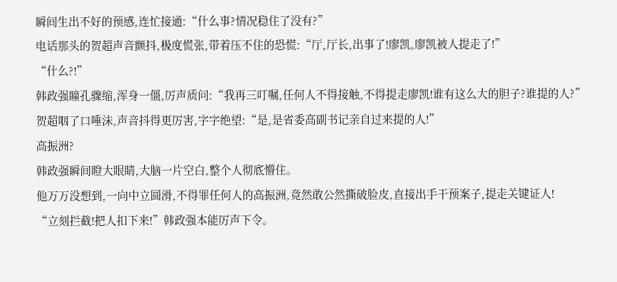瞬间生出不好的预感,连忙接通:“什么事?情况稳住了没有?”
电话那头的贺超声音颤抖,极度慌张,带着压不住的恐慌:“厅,厅长,出事了!廖凯,廖凯被人提走了!”
“什么?!”
韩政强瞳孔骤缩,浑身一僵,厉声质问:“我再三叮嘱,任何人不得接触,不得提走廖凯!谁有这么大的胆子?谁提的人?”
贺超咽了口唾沫,声音抖得更厉害,字字绝望:“是,是省委高副书记亲自过来提的人!”
高振洲?
韩政强瞬间瞪大眼睛,大脑一片空白,整个人彻底懵住。
他万万没想到,一向中立圆滑,不得罪任何人的高振洲,竟然敢公然撕破脸皮,直接出手干预案子,提走关键证人!
“立刻拦截!把人扣下来!”韩政强本能厉声下令。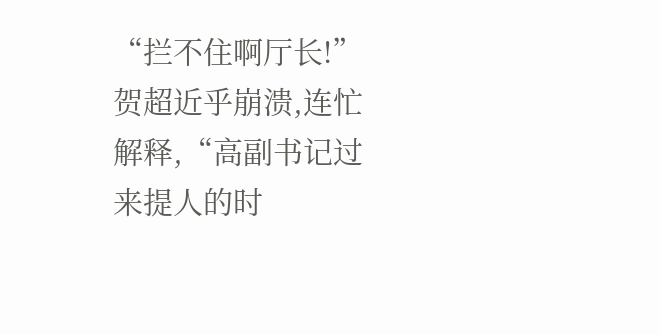“拦不住啊厅长!”
贺超近乎崩溃,连忙解释,“高副书记过来提人的时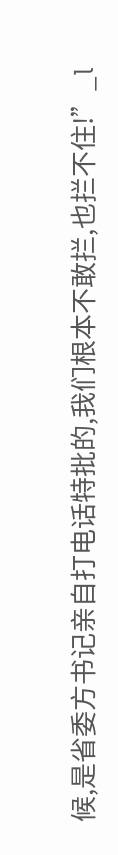候,是省委方书记亲自打电话特批的,我们根本不敢拦,也拦不住!”_l